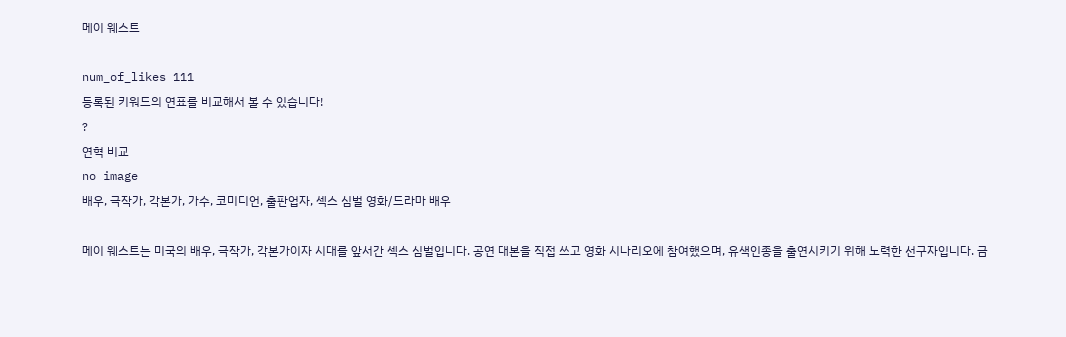메이 웨스트

num_of_likes 111
등록된 키워드의 연표를 비교해서 볼 수 있습니다!
?
연혁 비교
no image
배우, 극작가, 각본가, 가수, 코미디언, 출판업자, 섹스 심벌 영화/드라마 배우

메이 웨스트는 미국의 배우, 극작가, 각본가이자 시대를 앞서간 섹스 심벌입니다. 공연 대본을 직접 쓰고 영화 시나리오에 참여했으며, 유색인종을 출연시키기 위해 노력한 선구자입니다. 금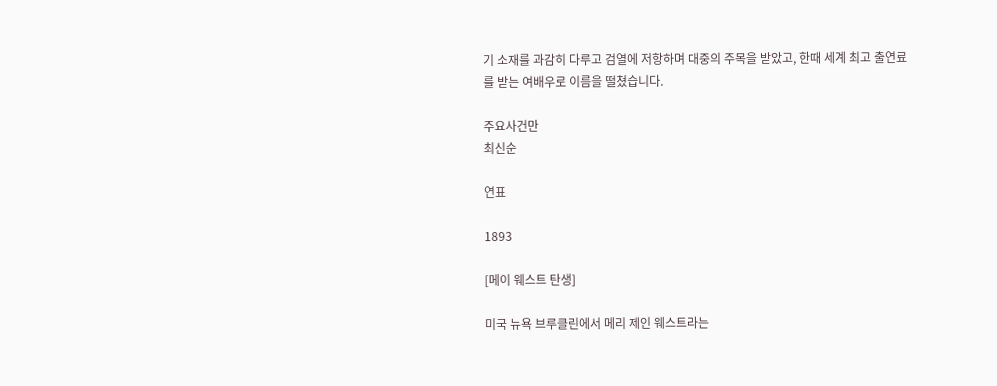기 소재를 과감히 다루고 검열에 저항하며 대중의 주목을 받았고, 한때 세계 최고 출연료를 받는 여배우로 이름을 떨쳤습니다.

주요사건만
최신순

연표

1893

[메이 웨스트 탄생]

미국 뉴욕 브루클린에서 메리 제인 웨스트라는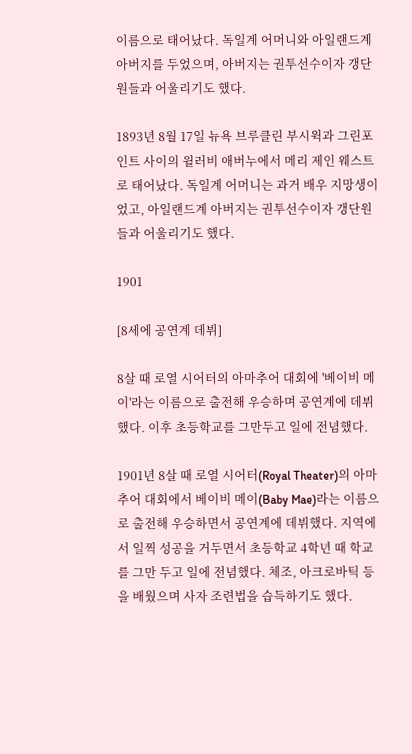이름으로 태어났다. 독일계 어머니와 아일랜드계 아버지를 두었으며, 아버지는 권투선수이자 갱단원들과 어울리기도 했다.

1893년 8월 17일 뉴욕 브루클린 부시윅과 그린포인트 사이의 윌러비 애버누에서 메리 제인 웨스트로 태어났다. 독일계 어머니는 과거 배우 지망생이었고, 아일랜드계 아버지는 권투선수이자 갱단원들과 어울리기도 했다.

1901

[8세에 공연계 데뷔]

8살 때 로열 시어터의 아마추어 대회에 '베이비 메이'라는 이름으로 출전해 우승하며 공연계에 데뷔했다. 이후 초등학교를 그만두고 일에 전념했다.

1901년 8살 때 로열 시어터(Royal Theater)의 아마추어 대회에서 베이비 메이(Baby Mae)라는 이름으로 출전해 우승하면서 공연계에 데뷔했다. 지역에서 일찍 성공을 거두면서 초등학교 4학년 때 학교를 그만 두고 일에 전념했다. 체조, 아크로바틱 등을 배웠으며 사자 조련법을 습득하기도 했다.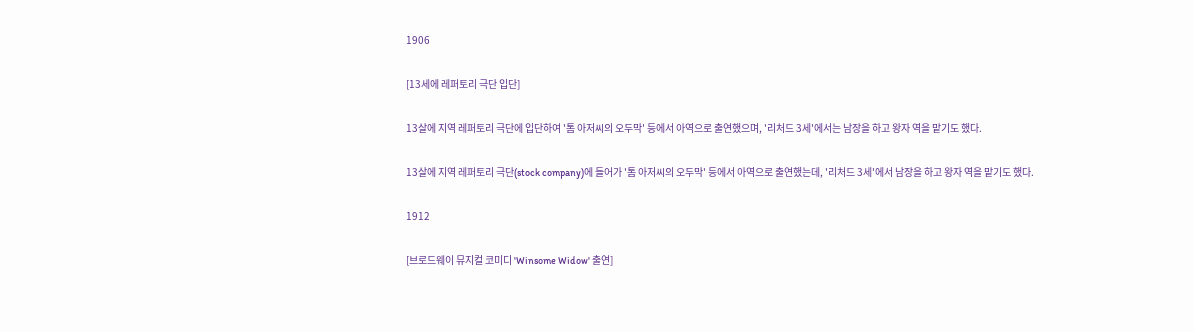1906

[13세에 레퍼토리 극단 입단]

13살에 지역 레퍼토리 극단에 입단하여 '톰 아저씨의 오두막' 등에서 아역으로 출연했으며, '리처드 3세'에서는 남장을 하고 왕자 역을 맡기도 했다.

13살에 지역 레퍼토리 극단(stock company)에 들어가 '톰 아저씨의 오두막' 등에서 아역으로 출연했는데, '리처드 3세'에서 남장을 하고 왕자 역을 맡기도 했다.

1912

[브로드웨이 뮤지컬 코미디 'Winsome Widow' 출연]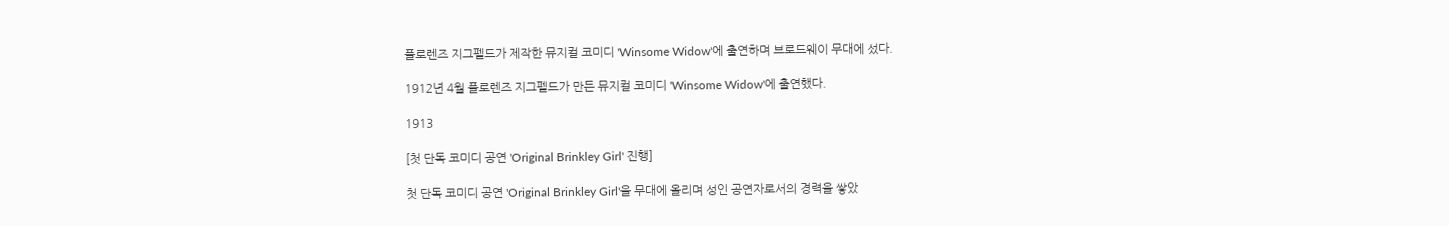플로렌즈 지그펠드가 제작한 뮤지컬 코미디 'Winsome Widow'에 출연하며 브로드웨이 무대에 섰다.

1912년 4월 플로렌즈 지그펠드가 만든 뮤지컬 코미디 'Winsome Widow'에 출연했다.

1913

[첫 단독 코미디 공연 'Original Brinkley Girl' 진행]

첫 단독 코미디 공연 'Original Brinkley Girl'을 무대에 올리며 성인 공연자로서의 경력을 쌓았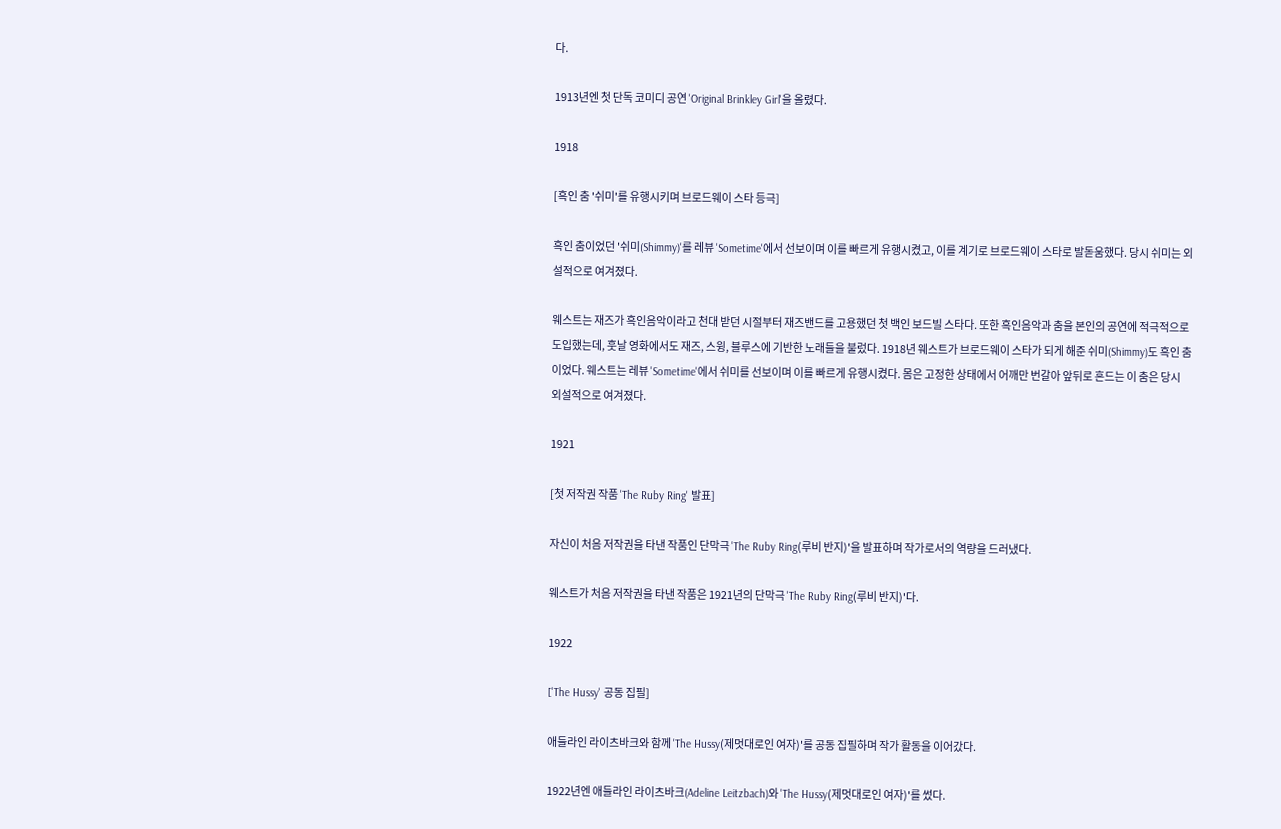다.

1913년엔 첫 단독 코미디 공연 'Original Brinkley Girl'을 올렸다.

1918

[흑인 춤 '쉬미'를 유행시키며 브로드웨이 스타 등극]

흑인 춤이었던 '쉬미(Shimmy)'를 레뷰 'Sometime'에서 선보이며 이를 빠르게 유행시켰고, 이를 계기로 브로드웨이 스타로 발돋움했다. 당시 쉬미는 외설적으로 여겨졌다.

웨스트는 재즈가 흑인음악이라고 천대 받던 시절부터 재즈밴드를 고용했던 첫 백인 보드빌 스타다. 또한 흑인음악과 춤을 본인의 공연에 적극적으로 도입했는데, 훗날 영화에서도 재즈, 스윙, 블루스에 기반한 노래들을 불렀다. 1918년 웨스트가 브로드웨이 스타가 되게 해준 쉬미(Shimmy)도 흑인 춤이었다. 웨스트는 레뷰 'Sometime'에서 쉬미를 선보이며 이를 빠르게 유행시켰다. 몸은 고정한 상태에서 어깨만 번갈아 앞뒤로 흔드는 이 춤은 당시 외설적으로 여겨졌다.

1921

[첫 저작권 작품 'The Ruby Ring' 발표]

자신이 처음 저작권을 타낸 작품인 단막극 'The Ruby Ring(루비 반지)'을 발표하며 작가로서의 역량을 드러냈다.

웨스트가 처음 저작권을 타낸 작품은 1921년의 단막극 'The Ruby Ring(루비 반지)'다.

1922

['The Hussy' 공동 집필]

애들라인 라이츠바크와 함께 'The Hussy(제멋대로인 여자)'를 공동 집필하며 작가 활동을 이어갔다.

1922년엔 애들라인 라이츠바크(Adeline Leitzbach)와 'The Hussy(제멋대로인 여자)'를 썼다.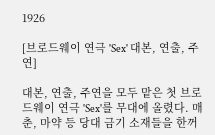1926

[브로드웨이 연극 'Sex' 대본, 연출, 주연]

대본, 연출, 주연을 모두 맡은 첫 브로드웨이 연극 'Sex'를 무대에 올렸다. 매춘, 마약 등 당대 금기 소재들을 한꺼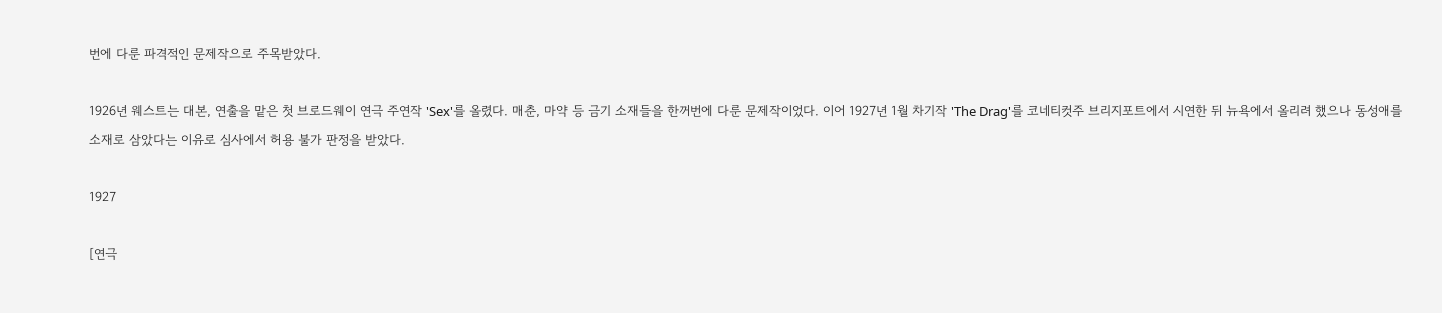번에 다룬 파격적인 문제작으로 주목받았다.

1926년 웨스트는 대본, 연출을 맡은 첫 브로드웨이 연극 주연작 'Sex'를 올렸다. 매춘, 마약 등 금기 소재들을 한꺼번에 다룬 문제작이었다. 이어 1927년 1월 차기작 'The Drag'를 코네티컷주 브리지포트에서 시연한 뒤 뉴욕에서 올리려 했으나 동성애를 소재로 삼았다는 이유로 심사에서 허용 불가 판정을 받았다.

1927

[연극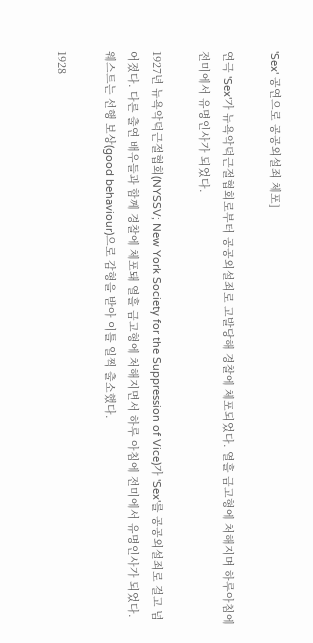'Sex' 공연으로 공공외설죄 체포]

연극 'Sex'가 뉴욕악덕근절협회로부터 공공외설죄로 고발당해 경찰에 체포되었다. 열흘 금고형에 처해지며 하루아침에 전미에서 유명인사가 되었다.

1927년 뉴욕악덕근절협회(NYSSV; New York Society for the Suppression of Vice)가 'Sex'를 공공외설죄로 걸고 넘어졌다. 다른 출연 배우들과 함께 경찰에 체포돼 열흘 금고형에 처해지면서 하루 아침에 전미에서 유명인사가 되었다. 웨스트는 선행 보상(good behaviour)으로 감형을 받아 이틀 일찍 출소했다.

1928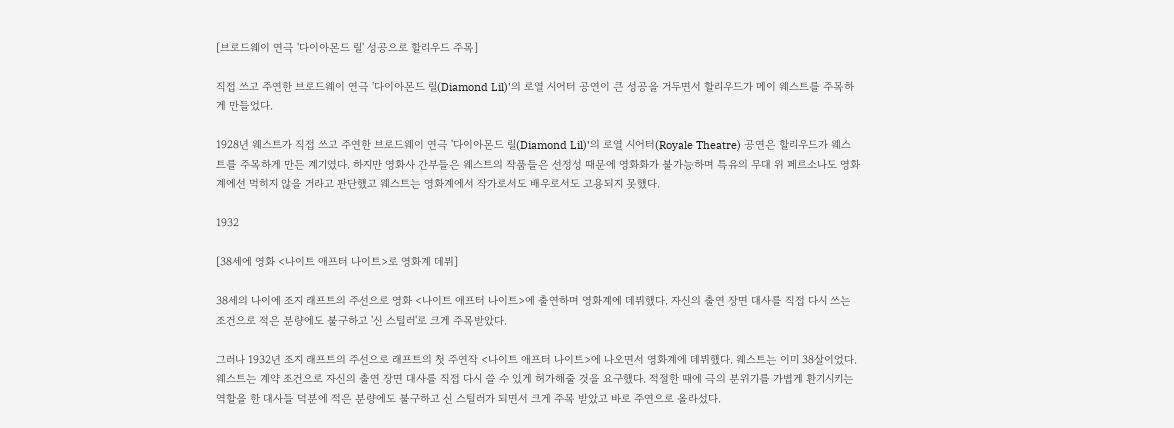[브로드웨이 연극 '다이아몬드 릴' 성공으로 할리우드 주목]

직접 쓰고 주연한 브로드웨이 연극 '다이아몬드 릴(Diamond Lil)'의 로열 시어터 공연이 큰 성공을 거두면서 할리우드가 메이 웨스트를 주목하게 만들었다.

1928년 웨스트가 직접 쓰고 주연한 브로드웨이 연극 '다이아몬드 릴(Diamond Lil)'의 로열 시어터(Royale Theatre) 공연은 할리우드가 웨스트를 주목하게 만든 계기였다. 하지만 영화사 간부들은 웨스트의 작품들은 선정성 때문에 영화화가 불가능하며 특유의 무대 위 페르소나도 영화계에선 먹히지 않을 거라고 판단했고 웨스트는 영화계에서 작가로서도 배우로서도 고용되지 못했다.

1932

[38세에 영화 <나이트 애프터 나이트>로 영화계 데뷔]

38세의 나이에 조지 래프트의 주선으로 영화 <나이트 애프터 나이트>에 출연하며 영화계에 데뷔했다. 자신의 출연 장면 대사를 직접 다시 쓰는 조건으로 적은 분량에도 불구하고 '신 스틸러'로 크게 주목받았다.

그러나 1932년 조지 래프트의 주선으로 래프트의 첫 주연작 <나이트 애프터 나이트>에 나오면서 영화계에 데뷔했다. 웨스트는 이미 38살이었다. 웨스트는 계약 조건으로 자신의 출연 장면 대사를 직접 다시 쓸 수 있게 허가해줄 것을 요구했다. 적절한 때에 극의 분위기를 가볍게 환기시키는 역할을 한 대사들 덕분에 적은 분량에도 불구하고 신 스틸러가 되면서 크게 주목 받았고 바로 주연으로 올라섰다.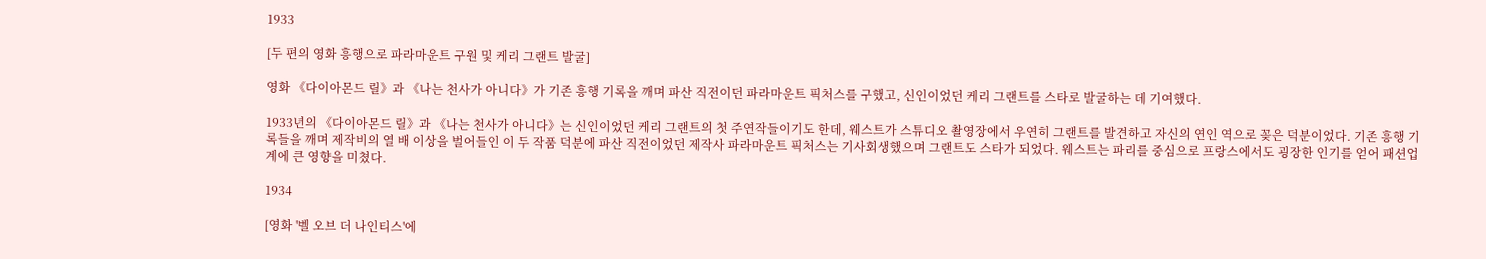1933

[두 편의 영화 흥행으로 파라마운트 구원 및 케리 그랜트 발굴]

영화 《다이아몬드 릴》과 《나는 천사가 아니다》가 기존 흥행 기록을 깨며 파산 직전이던 파라마운트 픽처스를 구했고, 신인이었던 케리 그랜트를 스타로 발굴하는 데 기여했다.

1933년의 《다이아몬드 릴》과 《나는 천사가 아니다》는 신인이었던 케리 그랜트의 첫 주연작들이기도 한데, 웨스트가 스튜디오 촬영장에서 우연히 그랜트를 발견하고 자신의 연인 역으로 꽂은 덕분이었다. 기존 흥행 기록들을 깨며 제작비의 열 배 이상을 벌어들인 이 두 작품 덕분에 파산 직전이었던 제작사 파라마운트 픽처스는 기사회생했으며 그랜트도 스타가 되었다. 웨스트는 파리를 중심으로 프랑스에서도 굉장한 인기를 얻어 패션업계에 큰 영향을 미쳤다.

1934

[영화 '벨 오브 더 나인티스'에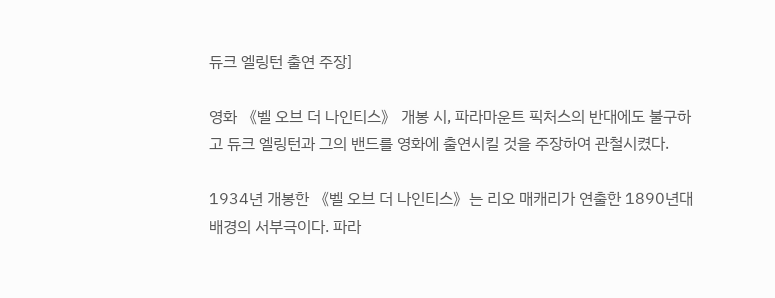듀크 엘링턴 출연 주장]

영화 《벨 오브 더 나인티스》 개봉 시, 파라마운트 픽처스의 반대에도 불구하고 듀크 엘링턴과 그의 밴드를 영화에 출연시킬 것을 주장하여 관철시켰다.

1934년 개봉한 《벨 오브 더 나인티스》는 리오 매캐리가 연출한 1890년대 배경의 서부극이다. 파라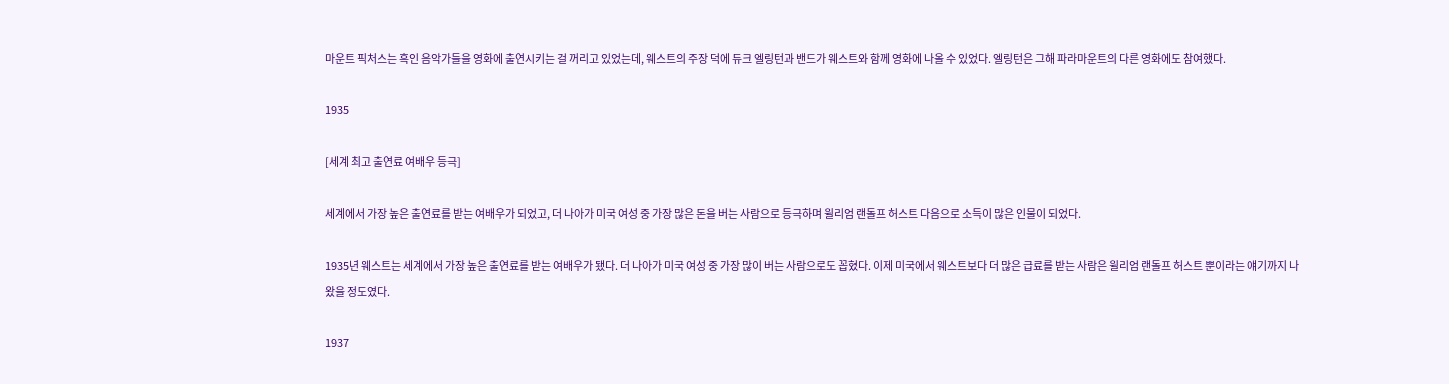마운트 픽처스는 흑인 음악가들을 영화에 출연시키는 걸 꺼리고 있었는데, 웨스트의 주장 덕에 듀크 엘링턴과 밴드가 웨스트와 함께 영화에 나올 수 있었다. 엘링턴은 그해 파라마운트의 다른 영화에도 참여했다.

1935

[세계 최고 출연료 여배우 등극]

세계에서 가장 높은 출연료를 받는 여배우가 되었고, 더 나아가 미국 여성 중 가장 많은 돈을 버는 사람으로 등극하며 윌리엄 랜돌프 허스트 다음으로 소득이 많은 인물이 되었다.

1935년 웨스트는 세계에서 가장 높은 출연료를 받는 여배우가 됐다. 더 나아가 미국 여성 중 가장 많이 버는 사람으로도 꼽혔다. 이제 미국에서 웨스트보다 더 많은 급료를 받는 사람은 윌리엄 랜돌프 허스트 뿐이라는 얘기까지 나왔을 정도였다.

1937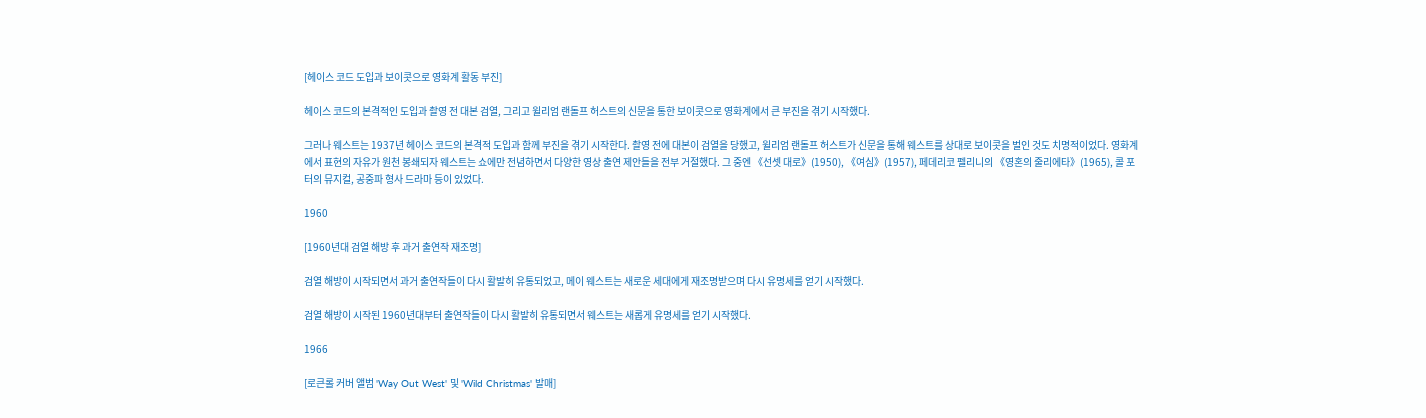[헤이스 코드 도입과 보이콧으로 영화계 활동 부진]

헤이스 코드의 본격적인 도입과 촬영 전 대본 검열, 그리고 윌리엄 랜돌프 허스트의 신문을 통한 보이콧으로 영화계에서 큰 부진을 겪기 시작했다.

그러나 웨스트는 1937년 헤이스 코드의 본격적 도입과 함께 부진을 겪기 시작한다. 촬영 전에 대본이 검열을 당했고, 윌리엄 랜돌프 허스트가 신문을 통해 웨스트를 상대로 보이콧을 벌인 것도 치명적이었다. 영화계에서 표현의 자유가 원천 봉쇄되자 웨스트는 쇼에만 전념하면서 다양한 영상 출연 제안들을 전부 거절했다. 그 중엔 《선셋 대로》(1950), 《여심》(1957), 페데리코 펠리니의 《영혼의 줄리에타》(1965), 콜 포터의 뮤지컬, 공중파 형사 드라마 등이 있었다.

1960

[1960년대 검열 해방 후 과거 출연작 재조명]

검열 해방이 시작되면서 과거 출연작들이 다시 활발히 유통되었고, 메이 웨스트는 새로운 세대에게 재조명받으며 다시 유명세를 얻기 시작했다.

검열 해방이 시작된 1960년대부터 출연작들이 다시 활발히 유통되면서 웨스트는 새롭게 유명세를 얻기 시작했다.

1966

[로큰롤 커버 앨범 'Way Out West' 및 'Wild Christmas' 발매]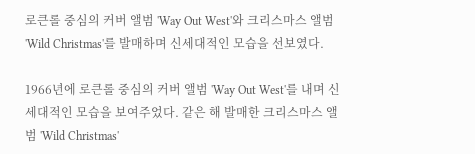로큰롤 중심의 커버 앨범 'Way Out West'와 크리스마스 앨범 'Wild Christmas'를 발매하며 신세대적인 모습을 선보였다.

1966년에 로큰롤 중심의 커버 앨범 'Way Out West'를 내며 신세대적인 모습을 보여주었다. 같은 해 발매한 크리스마스 앨범 'Wild Christmas'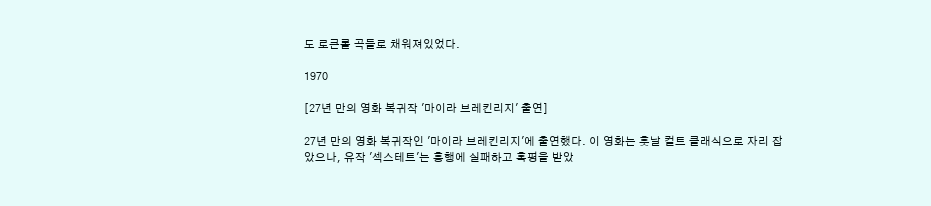도 로큰롤 곡들로 채워져있었다.

1970

[27년 만의 영화 복귀작 '마이라 브레킨리지' 출연]

27년 만의 영화 복귀작인 '마이라 브레킨리지'에 출연했다. 이 영화는 훗날 컬트 클래식으로 자리 잡았으나, 유작 '섹스테트'는 흥행에 실패하고 혹평을 받았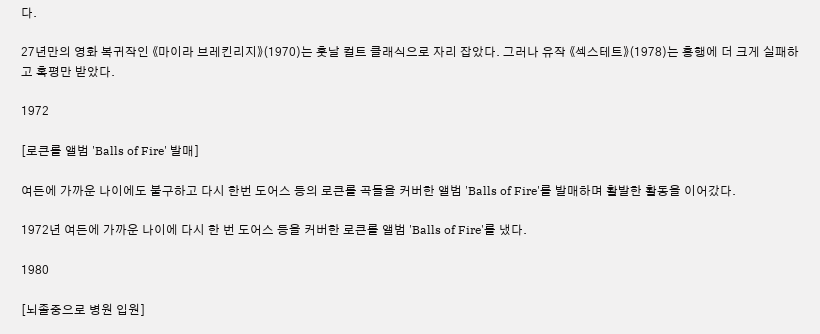다.

27년만의 영화 복귀작인 《마이라 브레킨리지》(1970)는 훗날 컬트 클래식으로 자리 잡았다. 그러나 유작 《섹스테트》(1978)는 흥행에 더 크게 실패하고 혹평만 받았다.

1972

[로큰롤 앨범 'Balls of Fire' 발매]

여든에 가까운 나이에도 불구하고 다시 한번 도어스 등의 로큰롤 곡들을 커버한 앨범 'Balls of Fire'를 발매하며 활발한 활동을 이어갔다.

1972년 여든에 가까운 나이에 다시 한 번 도어스 등을 커버한 로큰롤 앨범 'Balls of Fire'를 냈다.

1980

[뇌졸중으로 병원 입원]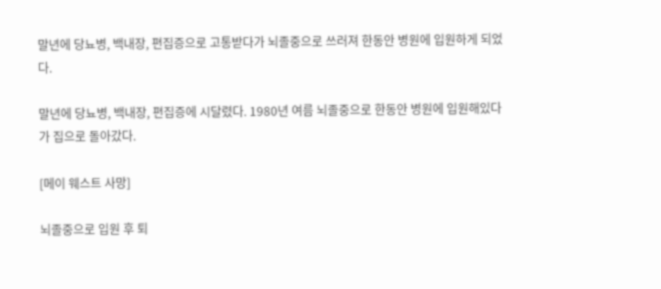말년에 당뇨병, 백내장, 편집증으로 고통받다가 뇌졸중으로 쓰러져 한동안 병원에 입원하게 되었다.

말년에 당뇨병, 백내장, 편집증에 시달렸다. 1980년 여름 뇌졸중으로 한동안 병원에 입원해있다가 집으로 돌아갔다.

[메이 웨스트 사망]

뇌졸중으로 입원 후 퇴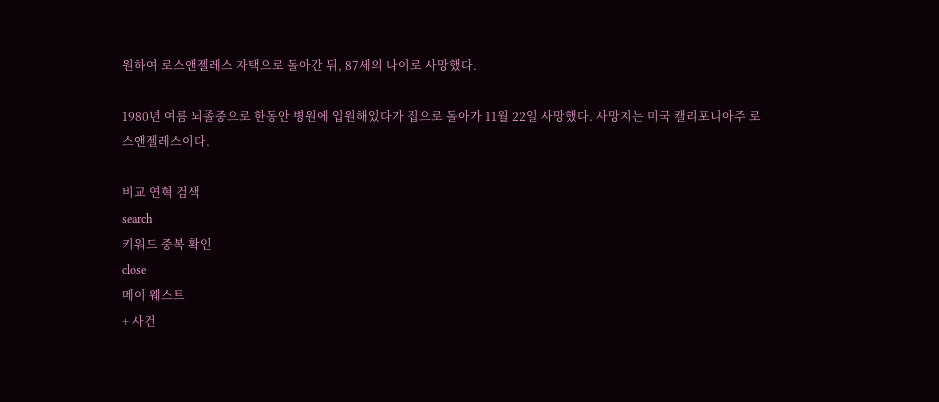원하여 로스앤젤레스 자택으로 돌아간 뒤, 87세의 나이로 사망했다.

1980년 여름 뇌졸중으로 한동안 병원에 입원해있다가 집으로 돌아가 11월 22일 사망했다. 사망지는 미국 캘리포니아주 로스앤젤레스이다.

비교 연혁 검색
search
키워드 중복 확인
close
메이 웨스트
+ 사건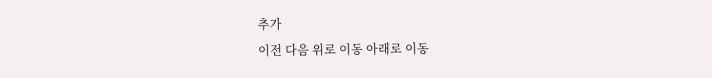추가
이전 다음 위로 이동 아래로 이동